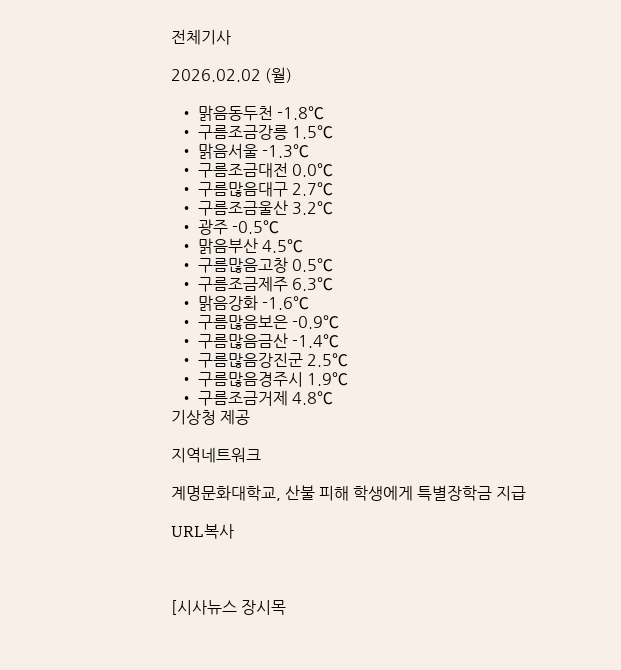전체기사

2026.02.02 (월)

  • 맑음동두천 -1.8℃
  • 구름조금강릉 1.5℃
  • 맑음서울 -1.3℃
  • 구름조금대전 0.0℃
  • 구름많음대구 2.7℃
  • 구름조금울산 3.2℃
  • 광주 -0.5℃
  • 맑음부산 4.5℃
  • 구름많음고창 0.5℃
  • 구름조금제주 6.3℃
  • 맑음강화 -1.6℃
  • 구름많음보은 -0.9℃
  • 구름많음금산 -1.4℃
  • 구름많음강진군 2.5℃
  • 구름많음경주시 1.9℃
  • 구름조금거제 4.8℃
기상청 제공

지역네트워크

계명문화대학교, 산불 피해 학생에게 특별장학금 지급

URL복사



[시사뉴스 장시목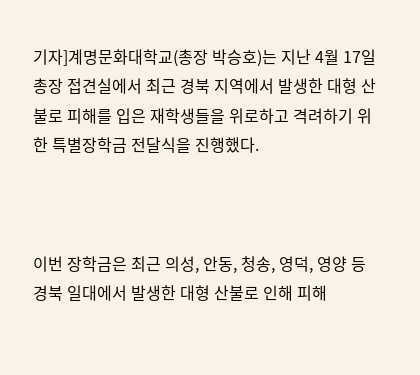기자]계명문화대학교(총장 박승호)는 지난 4월 17일 총장 접견실에서 최근 경북 지역에서 발생한 대형 산불로 피해를 입은 재학생들을 위로하고 격려하기 위한 특별장학금 전달식을 진행했다.



이번 장학금은 최근 의성, 안동, 청송, 영덕, 영양 등 경북 일대에서 발생한 대형 산불로 인해 피해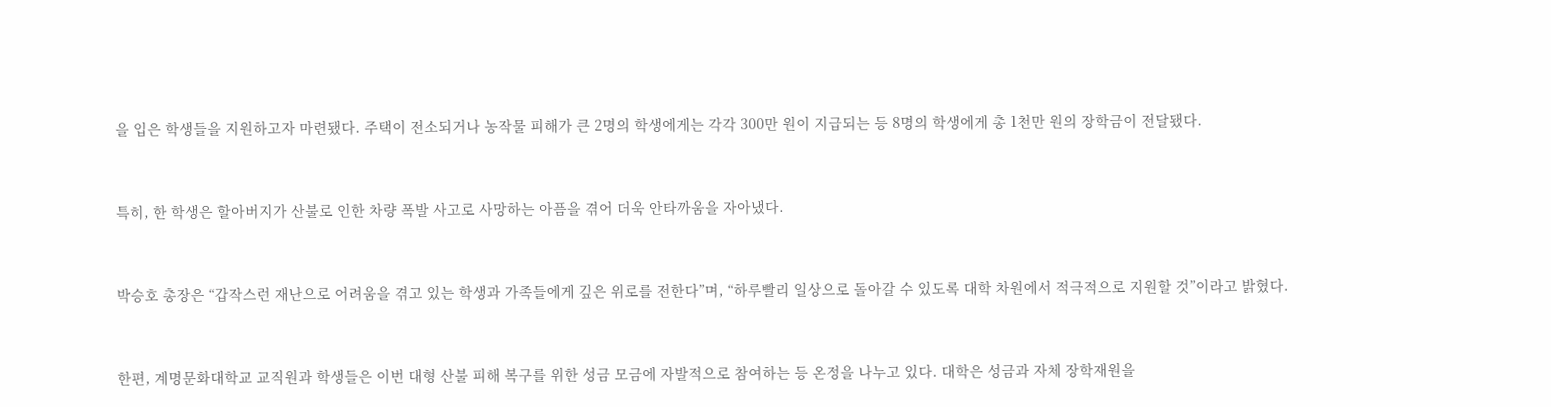을 입은 학생들을 지원하고자 마련됐다. 주택이 전소되거나 농작물 피해가 큰 2명의 학생에게는 각각 300만 원이 지급되는 등 8명의 학생에게 총 1천만 원의 장학금이 전달됐다.



특히, 한 학생은 할아버지가 산불로 인한 차량 폭발 사고로 사망하는 아픔을 겪어 더욱 안타까움을 자아냈다.



박승호 총장은 “갑작스런 재난으로 어려움을 겪고 있는 학생과 가족들에게 깊은 위로를 전한다”며, “하루빨리 일상으로 돌아갈 수 있도록 대학 차원에서 적극적으로 지원할 것”이라고 밝혔다.



한편, 계명문화대학교 교직원과 학생들은 이번 대형 산불 피해 복구를 위한 성금 모금에 자발적으로 참여하는 등 온정을 나누고 있다. 대학은 성금과 자체 장학재원을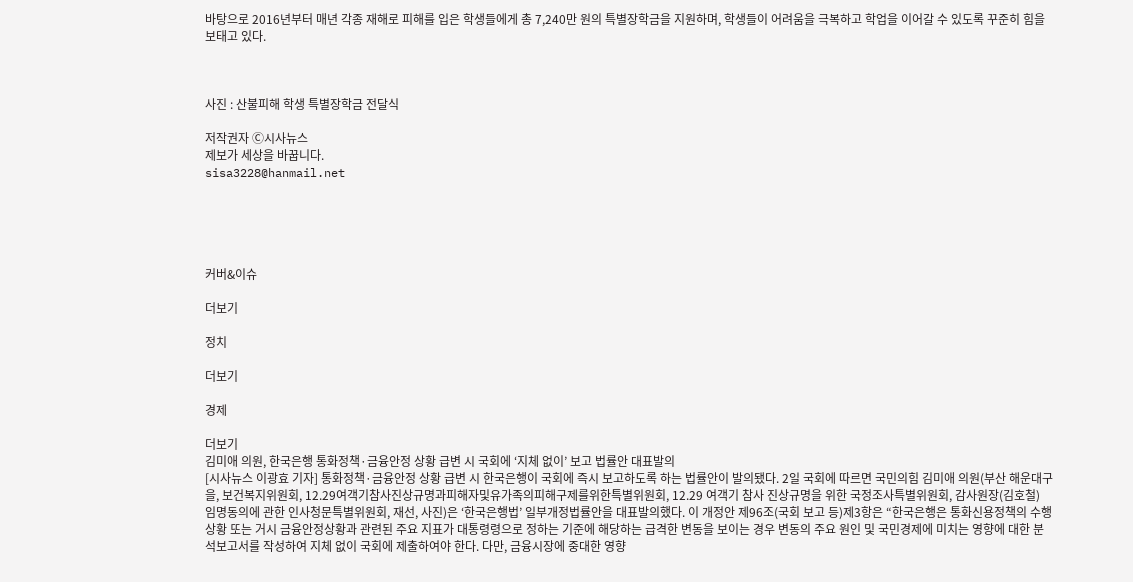바탕으로 2016년부터 매년 각종 재해로 피해를 입은 학생들에게 총 7,240만 원의 특별장학금을 지원하며, 학생들이 어려움을 극복하고 학업을 이어갈 수 있도록 꾸준히 힘을 보태고 있다.



사진 : 산불피해 학생 특별장학금 전달식

저작권자 Ⓒ시사뉴스
제보가 세상을 바꿉니다.
sisa3228@hanmail.net





커버&이슈

더보기

정치

더보기

경제

더보기
김미애 의원, 한국은행 통화정책·금융안정 상황 급변 시 국회에 ‘지체 없이’ 보고 법률안 대표발의
[시사뉴스 이광효 기자] 통화정책·금융안정 상황 급변 시 한국은행이 국회에 즉시 보고하도록 하는 법률안이 발의됐다. 2일 국회에 따르면 국민의힘 김미애 의원(부산 해운대구을, 보건복지위원회, 12.29여객기참사진상규명과피해자및유가족의피해구제를위한특별위원회, 12.29 여객기 참사 진상규명을 위한 국정조사특별위원회, 감사원장(김호철) 임명동의에 관한 인사청문특별위원회, 재선, 사진)은 ‘한국은행법’ 일부개정법률안을 대표발의했다. 이 개정안 제96조(국회 보고 등)제3항은 “한국은행은 통화신용정책의 수행상황 또는 거시 금융안정상황과 관련된 주요 지표가 대통령령으로 정하는 기준에 해당하는 급격한 변동을 보이는 경우 변동의 주요 원인 및 국민경제에 미치는 영향에 대한 분석보고서를 작성하여 지체 없이 국회에 제출하여야 한다. 다만, 금융시장에 중대한 영향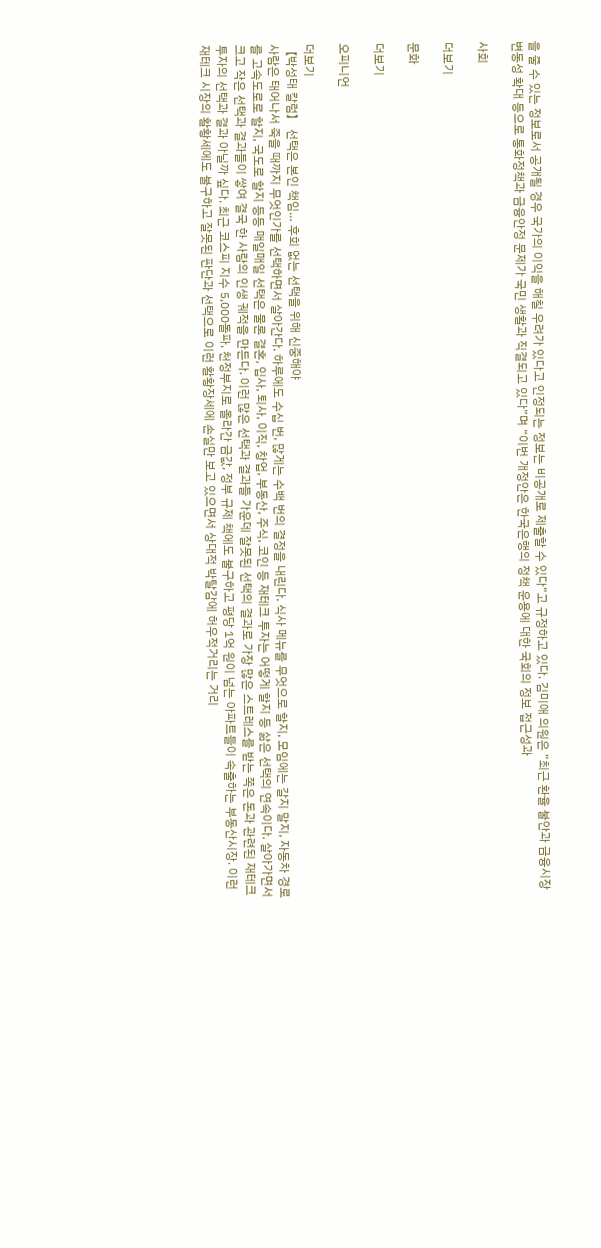을 줄 수 있는 정보로서 공개될 경우 국가의 이익을 해칠 우려가 있다고 인정되는 정보는 비공개로 제출할 수 있다”고 규정하고 있다. 김미애 의원은 “최근 환율 불안과 금융시장 변동성 확대 등으로 통화정책과 금융안정 문제가 국민 생활과 직결되고 있다”며 “이번 개정안은 한국은행의 정책 운용에 대한 국회의 정보 접근성과

사회

더보기

문화

더보기

오피니언

더보기
【박성태 칼럼】 선택은 본인 책임… 후회 없는 선택을 위해 신중해야
사람은 태어나서 죽을 때까지 무엇인가를 선택하면서 살아간다. 하루에도 수십 번, 많게는 수백 번의 결정을 내린다. 식사 메뉴를 무엇으로 할지, 모임에는 갈지 말지, 자동차 경로를 고속도로로 할지, 국도로 할지 등등 매일매일 선택은 물론 결혼, 입사, 퇴사, 이직, 창업, 부동산, 주식, 코인 등 재테크 투자는 어떻게 할지 등 삶은 선택의 연속이다. 살아가면서 크고 작은 선택과 결과들이 쌓여 결국 한 사람의 인생 궤적을 만든다. 이런 많은 선택과 결과들 가운데 잘못된 선택의 결과로 가장 많은 스트레스를 받는 쪽은 돈과 관련된 재테크 투자의 선택과 결과 아닐까 싶다. 최근 코스피 지수 5,000돌파, 천정부지로 올라간 금값, 정부 규제 책에도 불구하고 평당 1억 원이 넘는 아파트들이 속출하는 부동산시장. 이런 재테크 시장의 활황세에도 불구하고 잘못된 판단과 선택으로 이런 활황장세에 손실만 보고 있으면서 상대적 박탈감에 허우적거리는 거리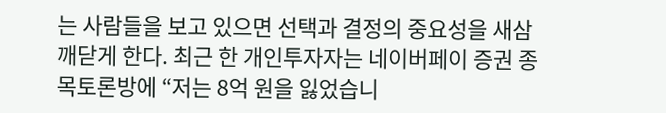는 사람들을 보고 있으면 선택과 결정의 중요성을 새삼 깨닫게 한다. 최근 한 개인투자자는 네이버페이 증권 종목토론방에 “저는 8억 원을 잃었습니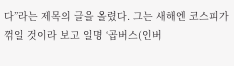다”라는 제목의 글을 올렸다. 그는 새해엔 코스피가 꺾일 것이라 보고 일명 ‘곱버스(인버